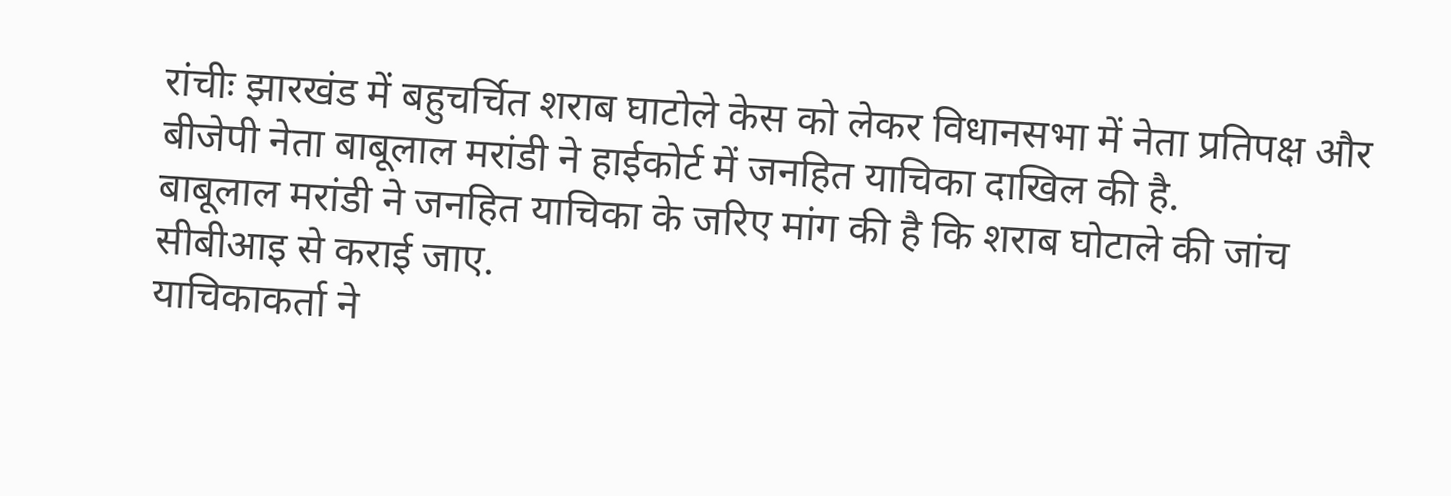रांचीः झारखंड में बहुचर्चित शराब घाटोले केस को लेकर विधानसभा में नेता प्रतिपक्ष और बीजेपी नेता बाबूलाल मरांडी ने हाईकोर्ट में जनहित याचिका दाखिल की है.
बाबूलाल मरांडी ने जनहित याचिका के जरिए मांग की है कि शराब घोटाले की जांच सीबीआइ से कराई जाए.
याचिकाकर्ता ने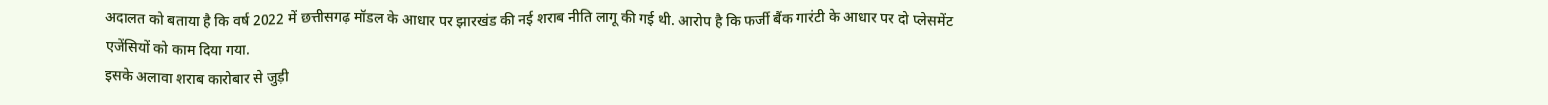अदालत को बताया है कि वर्ष 2022 में छत्तीसगढ़ मॉडल के आधार पर झारखंड की नई शराब नीति लागू की गई थी. आरोप है कि फर्जी बैंक गारंटी के आधार पर दो प्लेसमेंट एजेंसियों को काम दिया गया.
इसके अलावा शराब कारोबार से जुड़ी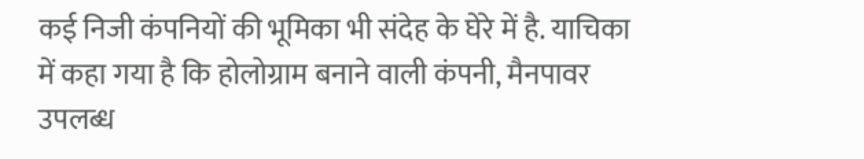कई निजी कंपनियों की भूमिका भी संदेह के घेरे में है. याचिका में कहा गया है कि होलोग्राम बनाने वाली कंपनी, मैनपावर उपलब्ध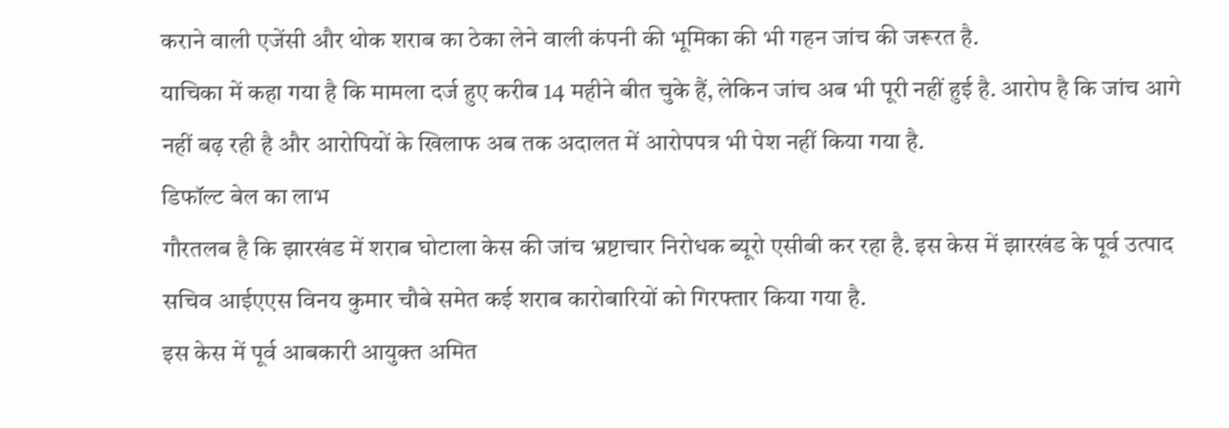कराने वाली एजेंसी और थोक शराब का ठेका लेने वाली कंपनी की भूमिका की भी गहन जांच की जरूरत है.
याचिका में कहा गया है कि मामला दर्ज हुए करीब 14 महीने बीत चुके हैं, लेकिन जांच अब भी पूरी नहीं हुई है. आरोप है कि जांच आगे नहीं बढ़ रही है और आरोपियों के खिलाफ अब तक अदालत में आरोपपत्र भी पेश नहीं किया गया है.
डिफॉल्ट बेल का लाभ
गौरतलब है कि झारखंड में शराब घोटाला केस की जांच भ्रष्टाचार निरोधक ब्यूरो एसीबी कर रहा है. इस केस में झारखंड के पूर्व उत्पाद सचिव आईएएस विनय कुमार चौबे समेत कई शराब कारोबारियों को गिरफ्तार किया गया है.
इस केस में पूर्व आबकारी आयुक्त अमित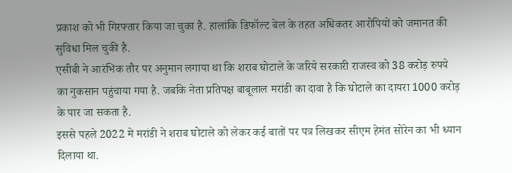प्रकाश को भी गिरफ्तार किया जा चुका है. हालांकि डिफॉल्ट बेल के तहत अधिकतर आरोपियों को जमानत की सुविधा मिल चुकी है.
एसीबी ने आरंभिक तौर पर अनुमान लगाया था कि शराब घोटाले के जरिये सरकारी राजस्व को 38 करोड़ रुपये का नुकसान पहुंचाया गया है. जबकि नेता प्रतिपक्ष बाबूलाल मरांडी का दावा है कि घोटाले का दायरा 1000 करोड़ के पार जा सकता है.
इससे पहले 2022 मे मरांडी ने शराब घोटाले को लेकर कई बातों पर पत्र लिखकर सीएम हेमंत सोरेन का भी ध्यान दिलाया था.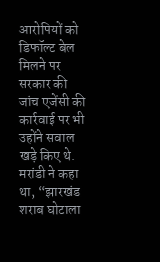आरोपियों को डिफॉल्ट बेल मिलने पर सरकार की जांच एजेंसी की कार्रवाई पर भी उहोंने सवाल खड़े किए थे.
मरांडी ने कहा था, “झारखंड शराब घोटाला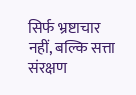सिर्फ भ्रष्टाचार नहीं, बल्कि सत्ता संरक्षण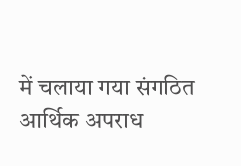में चलाया गया संगठित आर्थिक अपराध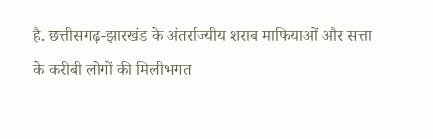है. छत्तीसगढ़-झारखंड के अंतर्राज्यीय शराब माफियाओं और सत्ता के करीबी लोगों की मिलीभगत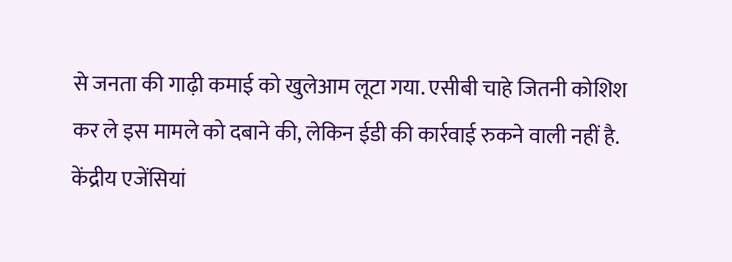से जनता की गाढ़ी कमाई को खुलेआम लूटा गया. एसीबी चाहे जितनी कोशिश कर ले इस मामले को दबाने की, लेकिन ईडी की कार्रवाई रुकने वाली नहीं है. केंद्रीय एजेंसियां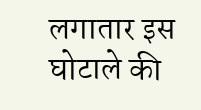लगातार इस घोटाले की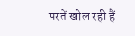परतें खोल रही हैं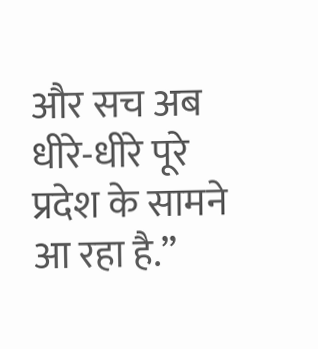और सच अब धीरे-धीरे पूरे प्रदेश के सामने आ रहा है.”